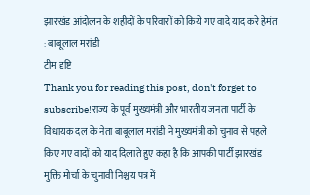झारखंड आंदोलन के शहीदों के परिवारों को किये गए वादे याद करे हेमंत : बाबूलाल मरांडी
टीम दृष्टि
Thank you for reading this post, don't forget to subscribe!राज्य के पूर्व मुख्यमंत्री और भारतीय जनता पार्टी के विधायक दल के नेता बाबूलाल मरांडी ने मुख्यमंत्री को चुनाव से पहले किए गए वादों को याद दिलाते हुए कहा है कि आपकी पार्टी झारखंड मुक्ति मोर्चा के चुनावी निश्चय पत्र में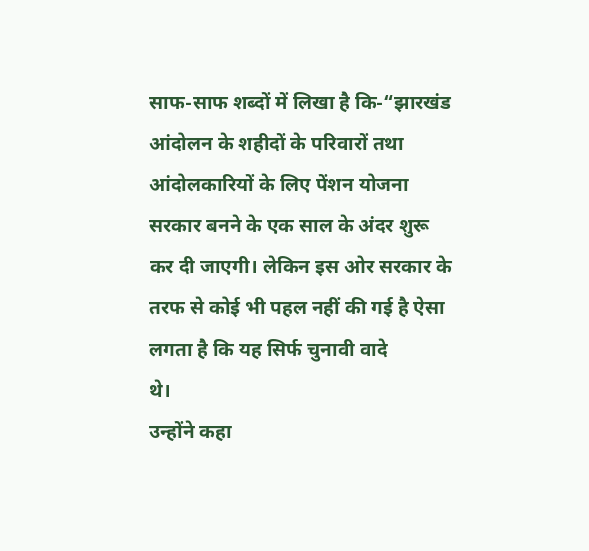साफ-साफ शब्दों में लिखा है कि-“झारखंड आंदोलन के शहीदों के परिवारों तथा आंदोलकारियों के लिए पेंशन योजना सरकार बनने के एक साल के अंदर शुरू कर दी जाएगी। लेकिन इस ओर सरकार के तरफ से कोई भी पहल नहीं की गई है ऐसा लगता है कि यह सिर्फ चुनावी वादे
थे।
उन्होंने कहा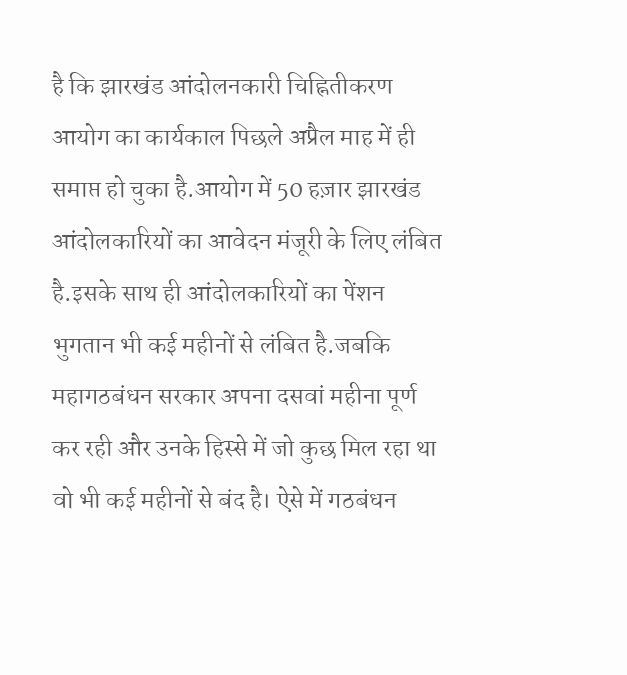है कि झारखंड आंदोलनकारी चिह्नितीकरण आयोग का कार्यकाल पिछले अप्रैल माह में ही समाप्त हो चुका है.आयोग में 50 हज़ार झारखंड आंदोलकारियों का आवेदन मंजूरी के लिए लंबित है.इसके साथ ही आंदोलकारियों का पेंशन भुगतान भी कई महीनों से लंबित है.जबकि महागठबंधन सरकार अपना दसवां महीना पूर्ण कर रही और उनके हिस्से में जो कुछ मिल रहा था वो भी कई महीनों से बंद है। ऐसे में गठबंधन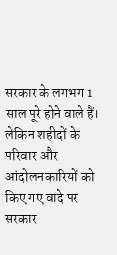सरकार के लगभग 1 साल पूरे होने वाले हैं। लेकिन शहीदों के परिवार और आंदोलनकारियों को किए गए वादे पर सरकार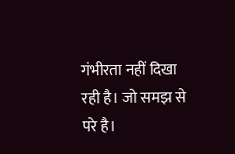गंभीरता नहीं दिखा रही है। जो समझ से परे है।